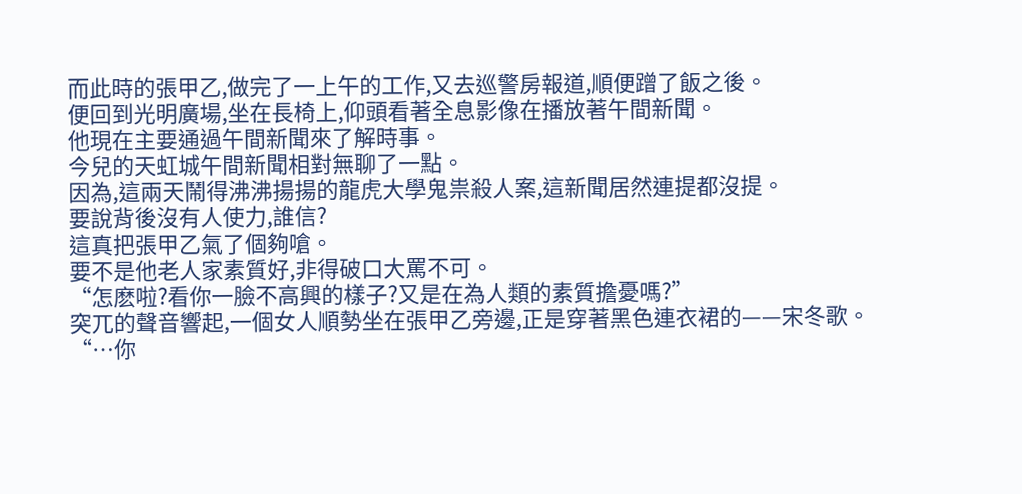而此時的張甲乙,做完了一上午的工作,又去巡警房報道,順便蹭了飯之後。
便回到光明廣場,坐在長椅上,仰頭看著全息影像在播放著午間新聞。
他現在主要通過午間新聞來了解時事。
今兒的天虹城午間新聞相對無聊了一點。
因為,這兩天鬧得沸沸揚揚的龍虎大學鬼祟殺人案,這新聞居然連提都沒提。
要說背後沒有人使力,誰信?
這真把張甲乙氣了個夠嗆。
要不是他老人家素質好,非得破口大罵不可。
“怎麽啦?看你一臉不高興的樣子?又是在為人類的素質擔憂嗎?”
突兀的聲音響起,一個女人順勢坐在張甲乙旁邊,正是穿著黑色連衣裙的——宋冬歌。
“…你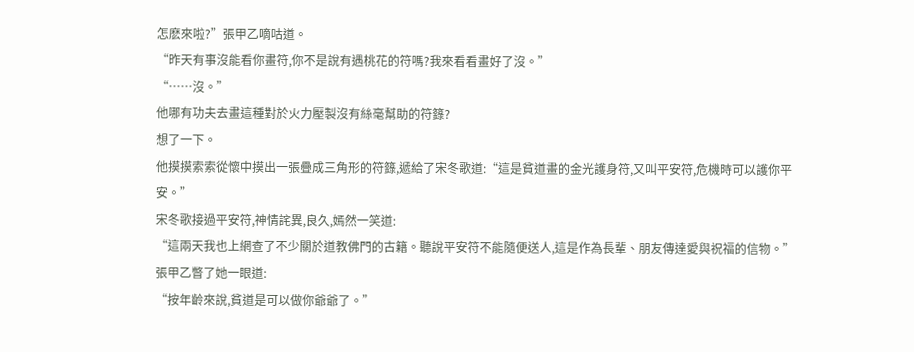怎麽來啦?”張甲乙嘀咕道。
“昨天有事沒能看你畫符,你不是說有遇桃花的符嗎?我來看看畫好了沒。”
“……沒。”
他哪有功夫去畫這種對於火力壓製沒有絲毫幫助的符籙?
想了一下。
他摸摸索索從懷中摸出一張疊成三角形的符籙,遞給了宋冬歌道:“這是貧道畫的金光護身符,又叫平安符,危機時可以護你平安。”
宋冬歌接過平安符,神情詫異,良久,嫣然一笑道:
“這兩天我也上網查了不少關於道教佛門的古籍。聽說平安符不能隨便送人,這是作為長輩、朋友傳達愛與祝福的信物。”
張甲乙瞥了她一眼道:
“按年齡來說,貧道是可以做你爺爺了。”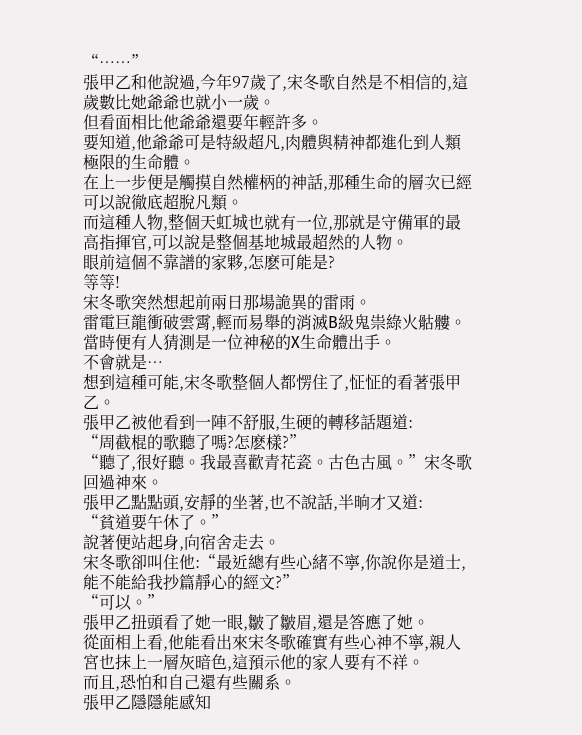“……”
張甲乙和他說過,今年97歲了,宋冬歌自然是不相信的,這歲數比她爺爺也就小一歲。
但看面相比他爺爺還要年輕許多。
要知道,他爺爺可是特級超凡,肉體與精神都進化到人類極限的生命體。
在上一步便是觸摸自然權柄的神話,那種生命的層次已經可以說徹底超脫凡類。
而這種人物,整個天虹城也就有一位,那就是守備軍的最高指揮官,可以說是整個基地城最超然的人物。
眼前這個不靠譜的家夥,怎麽可能是?
等等!
宋冬歌突然想起前兩日那場詭異的雷雨。
雷電巨龍衝破雲霄,輕而易舉的消滅B級鬼祟綠火骷髏。
當時便有人猜測是一位神秘的X生命體出手。
不會就是…
想到這種可能,宋冬歌整個人都愣住了,怔怔的看著張甲乙。
張甲乙被他看到一陣不舒服,生硬的轉移話題道:
“周截棍的歌聽了嗎?怎麽樣?”
“聽了,很好聽。我最喜歡青花瓷。古色古風。”宋冬歌回過神來。
張甲乙點點頭,安靜的坐著,也不說話,半晌才又道:
“貧道要午休了。”
說著便站起身,向宿舍走去。
宋冬歌卻叫住他:“最近總有些心緒不寧,你說你是道士,能不能給我抄篇靜心的經文?”
“可以。”
張甲乙扭頭看了她一眼,皺了皺眉,還是答應了她。
從面相上看,他能看出來宋冬歌確實有些心神不寧,親人宮也抹上一層灰暗色,這預示他的家人要有不祥。
而且,恐怕和自己還有些關系。
張甲乙隱隱能感知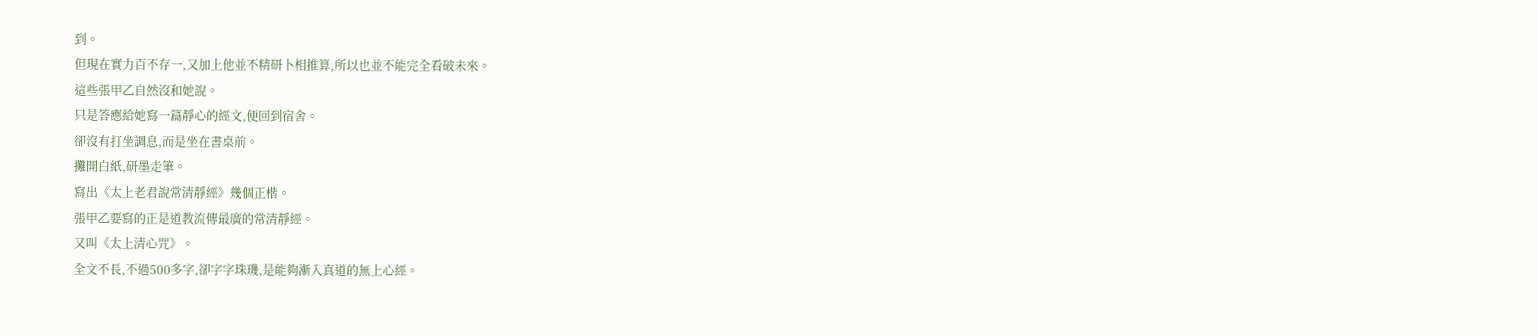到。
但現在實力百不存一,又加上他並不精研卜相推算,所以也並不能完全看破未來。
這些張甲乙自然沒和她說。
只是答應給她寫一篇靜心的經文,便回到宿舍。
卻沒有打坐調息,而是坐在書桌前。
攤開白紙,研墨走筆。
寫出《太上老君說常清靜經》幾個正楷。
張甲乙要寫的正是道教流傳最廣的常清靜經。
又叫《太上清心咒》。
全文不長,不過500多字,卻字字珠璣,是能夠漸入真道的無上心經。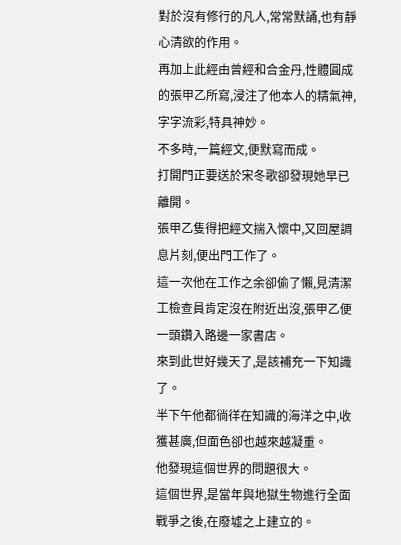對於沒有修行的凡人,常常默誦,也有靜心清欲的作用。
再加上此經由曾經和合金丹,性體圓成的張甲乙所寫,浸注了他本人的精氣神,字字流彩,特具神妙。
不多時,一篇經文,便默寫而成。
打開門正要送於宋冬歌卻發現她早已離開。
張甲乙隻得把經文揣入懷中,又回屋調息片刻,便出門工作了。
這一次他在工作之余卻偷了懶,見清潔工檢查員肯定沒在附近出沒,張甲乙便一頭鑽入路邊一家書店。
來到此世好幾天了,是該補充一下知識了。
半下午他都徜徉在知識的海洋之中,收獲甚廣,但面色卻也越來越凝重。
他發現這個世界的問題很大。
這個世界,是當年與地獄生物進行全面戰爭之後,在廢墟之上建立的。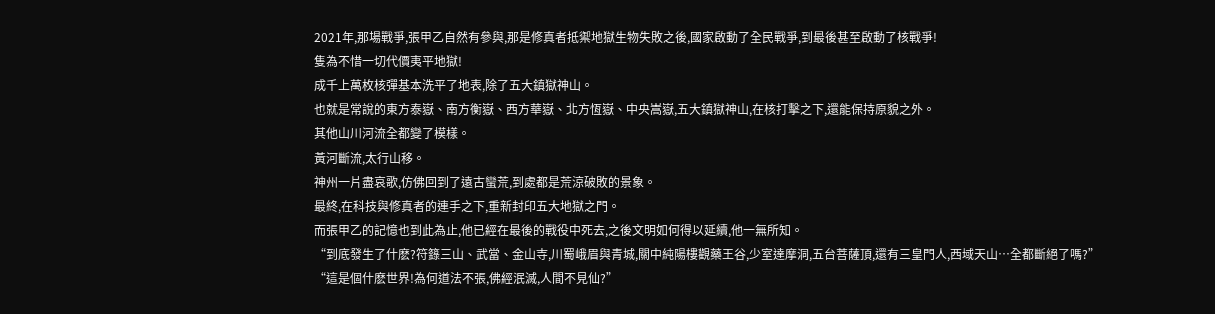2021年,那場戰爭,張甲乙自然有參與,那是修真者抵禦地獄生物失敗之後,國家啟動了全民戰爭,到最後甚至啟動了核戰爭!
隻為不惜一切代價夷平地獄!
成千上萬枚核彈基本洗平了地表,除了五大鎮獄神山。
也就是常說的東方泰嶽、南方衡嶽、西方華嶽、北方恆嶽、中央嵩嶽,五大鎮獄神山,在核打擊之下,還能保持原貌之外。
其他山川河流全都變了模樣。
黃河斷流,太行山移。
神州一片盡哀歌,仿佛回到了遠古蠻荒,到處都是荒涼破敗的景象。
最終,在科技與修真者的連手之下,重新封印五大地獄之門。
而張甲乙的記憶也到此為止,他已經在最後的戰役中死去,之後文明如何得以延續,他一無所知。
“到底發生了什麽?符籙三山、武當、金山寺,川蜀峨眉與青城,關中純陽樓觀藥王谷,少室達摩洞,五台菩薩頂,還有三皇門人,西域天山…全都斷絕了嗎?”
“這是個什麽世界!為何道法不張,佛經泯滅,人間不見仙?”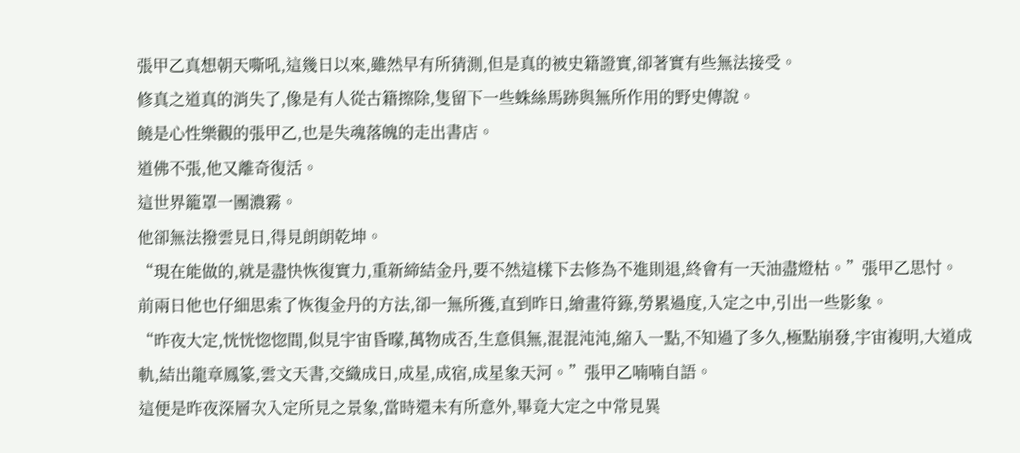張甲乙真想朝天嘶吼,這幾日以來,雖然早有所猜測,但是真的被史籍證實,卻著實有些無法接受。
修真之道真的消失了,像是有人從古籍擦除,隻留下一些蛛絲馬跡與無所作用的野史傳說。
饒是心性樂觀的張甲乙,也是失魂落魄的走出書店。
道佛不張,他又離奇復活。
這世界籠罩一團濃霧。
他卻無法撥雲見日,得見朗朗乾坤。
“現在能做的,就是盡快恢復實力,重新締結金丹,要不然這樣下去修為不進則退,終會有一天油盡燈枯。”張甲乙思忖。
前兩日他也仔細思索了恢復金丹的方法,卻一無所獲,直到昨日,繪畫符籙,勞累過度,入定之中,引出一些影象。
“昨夜大定,恍恍惚惚間,似見宇宙昏曚,萬物成否,生意俱無,混混沌沌,縮入一點,不知過了多久,極點崩發,宇宙複明,大道成軌,結出龍章鳳篆,雲文天書,交織成日,成星,成宿,成星象天河。”張甲乙喃喃自語。
這便是昨夜深層次入定所見之景象,當時還未有所意外,畢竟大定之中常見異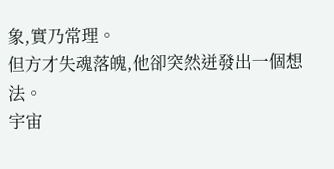象,實乃常理。
但方才失魂落魄,他卻突然迸發出一個想法。
宇宙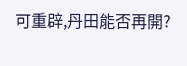可重辟,丹田能否再開?